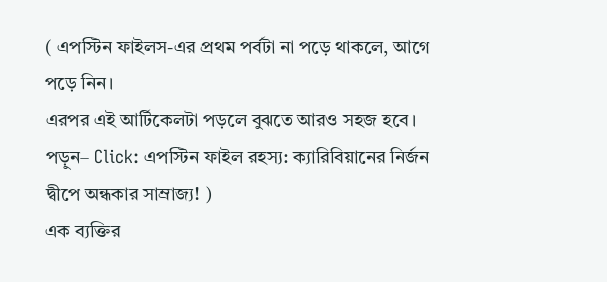( এপস্টিন ফাইলস-এর প্রথম পর্বটা না পড়ে থাকলে, আগে পড়ে নিন।
এরপর এই আর্টিকেলটা পড়লে বুঝতে আরও সহজ হবে।
পড়ুন– Click: এপস্টিন ফাইল রহস্য: ক্যারিবিয়ানের নির্জন দ্বীপে অন্ধকার সাম্রাজ্য! )
এক ব্যক্তির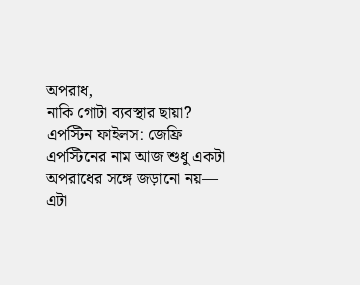অপরাধ,
নাকি গোটা ব্যবস্থার ছায়া?
এপস্টিন ফাইলস: জেফ্রি এপস্টিনের নাম আজ শুধু একটা অপরাধের সঙ্গে জড়ানো নয়—
এটা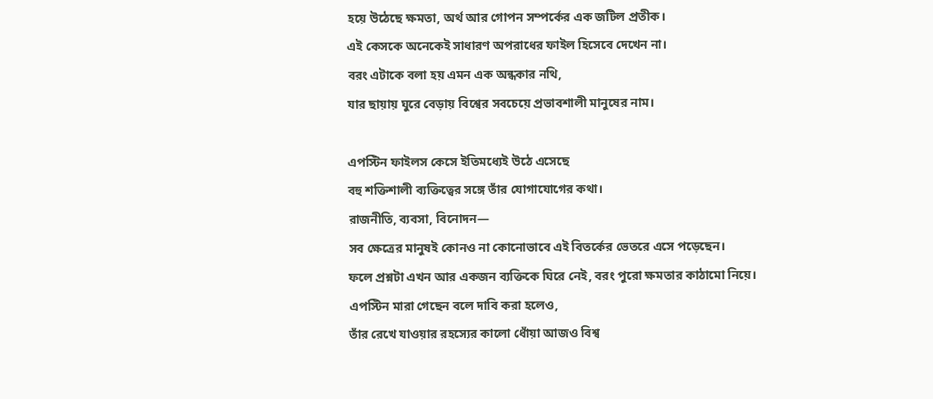হয়ে উঠেছে ক্ষমতা, অর্থ আর গোপন সম্পর্কের এক জটিল প্রতীক।
এই কেসকে অনেকেই সাধারণ অপরাধের ফাইল হিসেবে দেখেন না।
বরং এটাকে বলা হয় এমন এক অন্ধকার নথি,
যার ছায়ায় ঘুরে বেড়ায় বিশ্বের সবচেয়ে প্রভাবশালী মানুষের নাম।

এপস্টিন ফাইলস কেসে ইতিমধ্যেই উঠে এসেছে
বহু শক্তিশালী ব্যক্তিত্বের সঙ্গে তাঁর যোগাযোগের কথা।
রাজনীতি, ব্যবসা, বিনোদন—
সব ক্ষেত্রের মানুষই কোনও না কোনোভাবে এই বিতর্কের ভেতরে এসে পড়েছেন।
ফলে প্রশ্নটা এখন আর একজন ব্যক্তিকে ঘিরে নেই, বরং পুরো ক্ষমতার কাঠামো নিয়ে।
এপস্টিন মারা গেছেন বলে দাবি করা হলেও,
তাঁর রেখে যাওয়ার রহস্যের কালো ধোঁয়া আজও বিশ্ব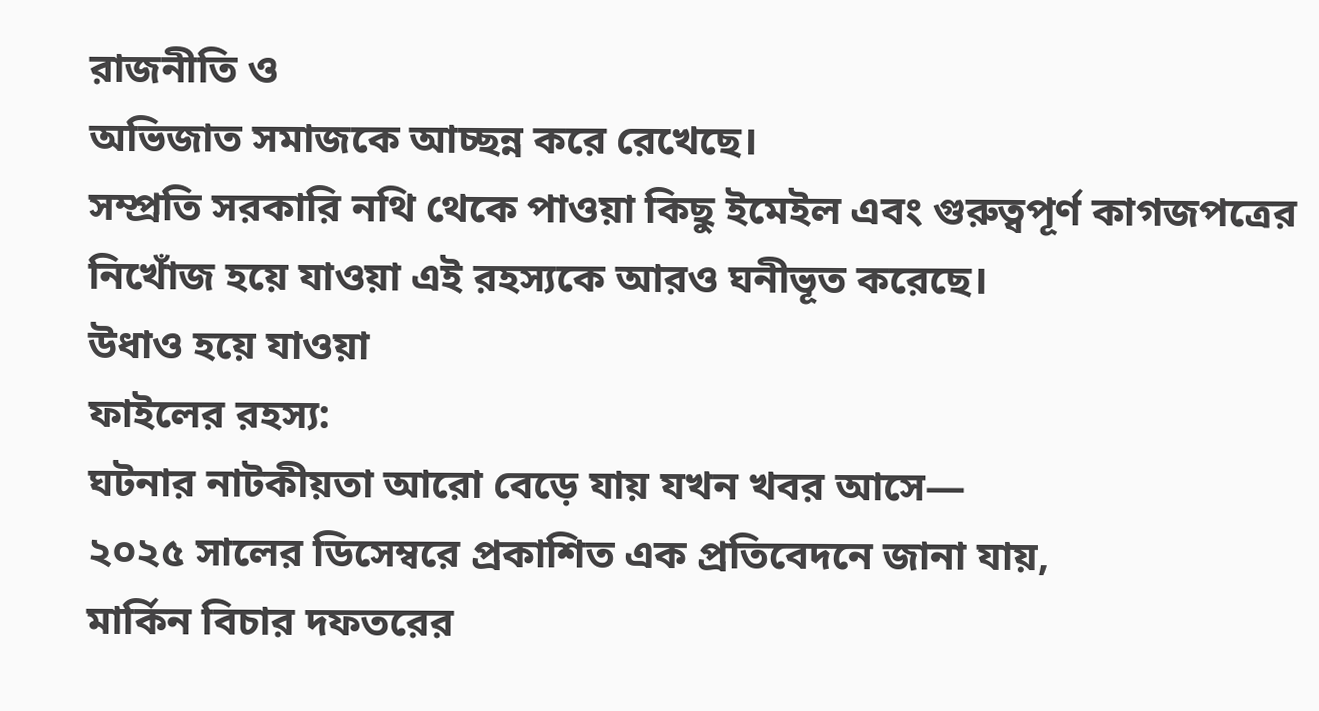রাজনীতি ও
অভিজাত সমাজকে আচ্ছন্ন করে রেখেছে।
সম্প্রতি সরকারি নথি থেকে পাওয়া কিছু ইমেইল এবং গুরুত্বপূর্ণ কাগজপত্রের
নিখোঁজ হয়ে যাওয়া এই রহস্যকে আরও ঘনীভূত করেছে।
উধাও হয়ে যাওয়া
ফাইলের রহস্য:
ঘটনার নাটকীয়তা আরো বেড়ে যায় যখন খবর আসে—
২০২৫ সালের ডিসেম্বরে প্রকাশিত এক প্রতিবেদনে জানা যায়,
মার্কিন বিচার দফতরের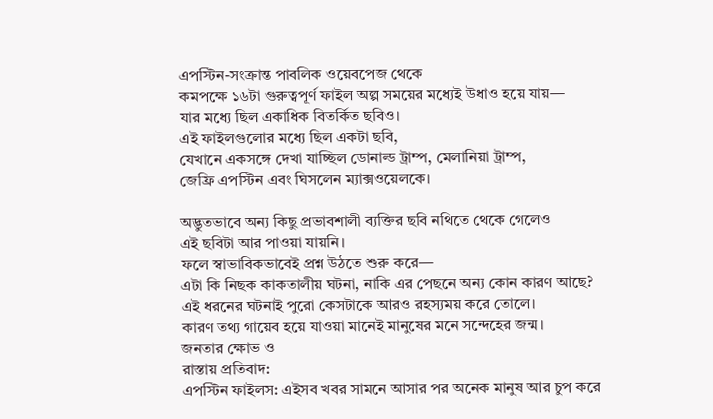এপস্টিন-সংক্রান্ত পাবলিক ওয়েবপেজ থেকে
কমপক্ষে ১৬টা গুরুত্বপূর্ণ ফাইল অল্প সময়ের মধ্যেই উধাও হয়ে যায়—
যার মধ্যে ছিল একাধিক বিতর্কিত ছবিও।
এই ফাইলগুলোর মধ্যে ছিল একটা ছবি,
যেখানে একসঙ্গে দেখা যাচ্ছিল ডোনাল্ড ট্রাম্প, মেলানিয়া ট্রাম্প,
জেফ্রি এপস্টিন এবং ঘিসলেন ম্যাক্সওয়েলকে।

অদ্ভুতভাবে অন্য কিছু প্রভাবশালী ব্যক্তির ছবি নথিতে থেকে গেলেও
এই ছবিটা আর পাওয়া যায়নি।
ফলে স্বাভাবিকভাবেই প্রশ্ন উঠতে শুরু করে—
এটা কি নিছক কাকতালীয় ঘটনা, নাকি এর পেছনে অন্য কোন কারণ আছে?
এই ধরনের ঘটনাই পুরো কেসটাকে আরও রহস্যময় করে তোলে।
কারণ তথ্য গায়েব হয়ে যাওয়া মানেই মানুষের মনে সন্দেহের জন্ম।
জনতার ক্ষোভ ও
রাস্তায় প্রতিবাদ:
এপস্টিন ফাইলস: এইসব খবর সামনে আসার পর অনেক মানুষ আর চুপ করে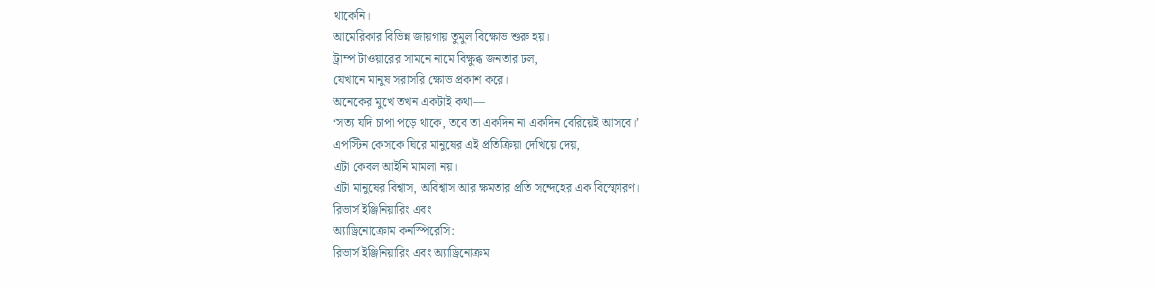থাকেনি।
আমেরিকার বিভিন্ন জায়গায় তুমুল বিক্ষোভ শুরু হয়।
ট্রাম্প টাওয়ারের সামনে নামে বিক্ষুব্ধ জনতার ঢল,
যেখানে মানুষ সরাসরি ক্ষোভ প্রকাশ করে।
অনেকের মুখে তখন একটাই কথা—
‘সত্য যদি চাপা পড়ে থাকে, তবে তা একদিন না একদিন বেরিয়েই আসবে।’
এপস্টিন কেসকে ঘিরে মানুষের এই প্রতিক্রিয়া দেখিয়ে দেয়,
এটা কেবল আইনি মামলা নয়।
এটা মানুষের বিশ্বাস, অবিশ্বাস আর ক্ষমতার প্রতি সন্দেহের এক বিস্ফোরণ।
রিভার্স ইঞ্জিনিয়ারিং এবং
অ্যাড্রিনোক্রোম কনস্পিরেসি:
রিভার্স ইঞ্জিনিয়ারিং এবং অ্যাড্রিনোক্রম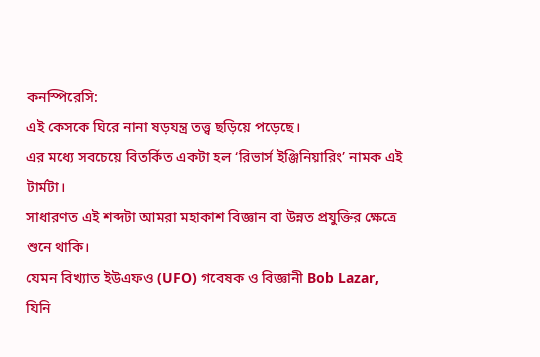কনস্পিরেসি:
এই কেসকে ঘিরে নানা ষড়যন্ত্র তত্ত্ব ছড়িয়ে পড়েছে।
এর মধ্যে সবচেয়ে বিতর্কিত একটা হল ‘রিভার্স ইঞ্জিনিয়ারিং’ নামক এই টার্মটা।
সাধারণত এই শব্দটা আমরা মহাকাশ বিজ্ঞান বা উন্নত প্রযুক্তির ক্ষেত্রে শুনে থাকি।
যেমন বিখ্যাত ইউএফও (UFO) গবেষক ও বিজ্ঞানী Bob Lazar,
যিনি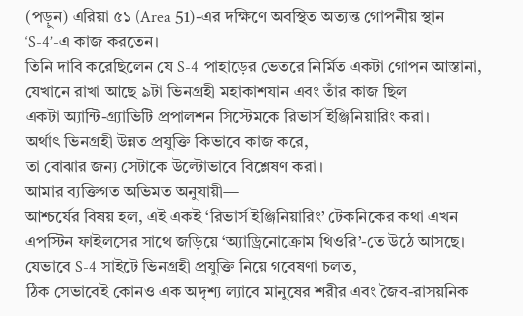(পড়ুন) এরিয়া ৫১ (Area 51)-এর দক্ষিণে অবস্থিত অত্যন্ত গোপনীয় স্থান
‘S-4’-এ কাজ করতেন।
তিনি দাবি করেছিলেন যে S-4 পাহাড়ের ভেতরে নির্মিত একটা গোপন আস্তানা,
যেখানে রাখা আছে ৯টা ভিনগ্রহী মহাকাশযান এবং তাঁর কাজ ছিল
একটা অ্যান্টি-গ্র্যাভিটি প্রপালশন সিস্টেমকে রিভার্স ইঞ্জিনিয়ারিং করা।
অর্থাৎ ভিনগ্রহী উন্নত প্রযুক্তি কিভাবে কাজ করে,
তা বোঝার জন্য সেটাকে উল্টোভাবে বিশ্লেষণ করা।
আমার ব্যক্তিগত অভিমত অনুযায়ী—
আশ্চর্যের বিষয় হল, এই একই ‘রিভার্স ইঞ্জিনিয়ারিং’ টেকনিকের কথা এখন
এপস্টিন ফাইলসের সাথে জড়িয়ে ‘অ্যাড্রিনোক্রোম থিওরি’-তে উঠে আসছে।
যেভাবে S-4 সাইটে ভিনগ্রহী প্রযুক্তি নিয়ে গবেষণা চলত,
ঠিক সেভাবেই কোনও এক অদৃশ্য ল্যাবে মানুষের শরীর এবং জৈব-রাসয়নিক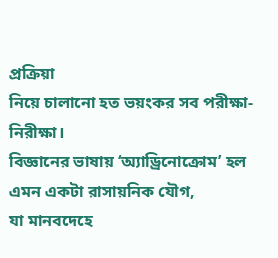প্রক্রিয়া
নিয়ে চালানো হত ভয়ংকর সব পরীক্ষা-নিরীক্ষা।
বিজ্ঞানের ভাষায় ‘অ্যাড্রিনোক্রোম’ হল এমন একটা রাসায়নিক যৌগ,
যা মানবদেহে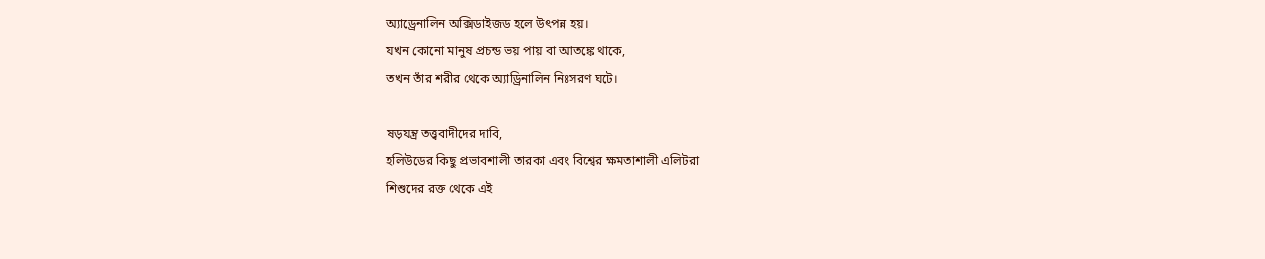অ্যাড্রেনালিন অক্সিডাইজড হলে উৎপন্ন হয়।
যখন কোনো মানুষ প্রচন্ড ভয় পায় বা আতঙ্কে থাকে,
তখন তাঁর শরীর থেকে অ্যাড্রিনালিন নিঃসরণ ঘটে।

ষড়যন্ত্র তত্ত্ববাদীদের দাবি,
হলিউডের কিছু প্রভাবশালী তারকা এবং বিশ্বের ক্ষমতাশালী এলিটরা
শিশুদের রক্ত থেকে এই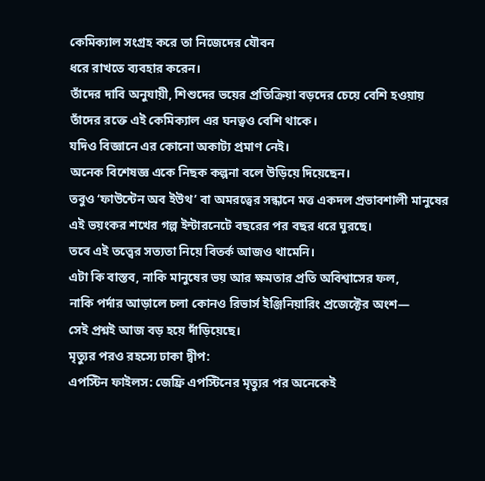কেমিক্যাল সংগ্রহ করে তা নিজেদের যৌবন
ধরে রাখতে ব্যবহার করেন।
তাঁদের দাবি অনুযায়ী, শিশুদের ভয়ের প্রতিক্রিয়া বড়দের চেয়ে বেশি হওয়ায়
তাঁদের রক্তে এই কেমিক্যাল এর ঘনত্বও বেশি থাকে।
যদিও বিজ্ঞানে এর কোনো অকাট্য প্রমাণ নেই।
অনেক বিশেষজ্ঞ একে নিছক কল্পনা বলে উড়িয়ে দিয়েছেন।
তবুও ‘ফাউন্টেন অব ইউথ’ বা অমরত্বের সন্ধানে মত্ত একদল প্রভাবশালী মানুষের
এই ভয়ংকর শখের গল্প ইন্টারনেটে বছরের পর বছর ধরে ঘুরছে।
তবে এই তত্ত্বের সত্যতা নিয়ে বিতর্ক আজও থামেনি।
এটা কি বাস্তব, নাকি মানুষের ভয় আর ক্ষমতার প্রতি অবিশ্বাসের ফল,
নাকি পর্দার আড়ালে চলা কোনও রিভার্স ইঞ্জিনিয়ারিং প্রজেক্টের অংশ—
সেই প্রশ্নই আজ বড় হয়ে দাঁড়িয়েছে।
মৃত্যুর পরও রহস্যে ঢাকা দ্বীপ:
এপস্টিন ফাইলস: জেফ্রি এপস্টিনের মৃত্যুর পর অনেকেই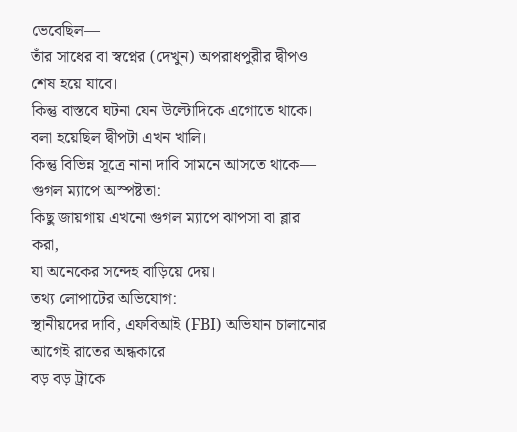ভেবেছিল—
তাঁর সাধের বা স্বপ্নের (দেখুন) অপরাধপুরীর দ্বীপও শেষ হয়ে যাবে।
কিন্তু বাস্তবে ঘটনা যেন উল্টোদিকে এগোতে থাকে।
বলা হয়েছিল দ্বীপটা এখন খালি।
কিন্তু বিভিন্ন সূত্রে নানা দাবি সামনে আসতে থাকে—
গুগল ম্যাপে অস্পষ্টতা:
কিছু জায়গায় এখনো গুগল ম্যাপে ঝাপসা বা ব্লার করা,
যা অনেকের সন্দেহ বাড়িয়ে দেয়।
তথ্য লোপাটের অভিযোগ:
স্থানীয়দের দাবি, এফবিআই (FBI) অভিযান চালানোর আগেই রাতের অন্ধকারে
বড় বড় ট্রাকে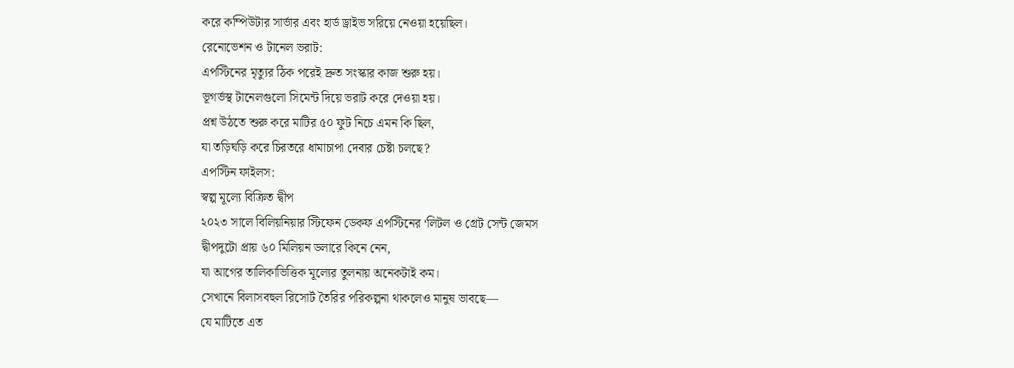করে কম্পিউটার সার্ভার এবং হার্ড ড্রাইভ সরিয়ে নেওয়া হয়েছিল।
রেনোভেশন ও টানেল ভরাট:
এপস্টিনের মৃত্যুর ঠিক পরেই দ্রুত সংস্কার কাজ শুরু হয়।
ভূগর্ভস্থ টানেলগুলো সিমেন্ট দিয়ে ভরাট করে দেওয়া হয়।
প্রশ্ন উঠতে শুরু করে মাটির ৫০ ফুট নিচে এমন কি ছিল,
যা তড়িঘড়ি করে চিরতরে ধামাচাপা দেবার চেষ্টা চলছে?
এপস্টিন ফাইলস:
স্বল্প মূল্যে বিক্রিত দ্বীপ
২০২৩ সালে বিলিয়নিয়ার স্টিফেন ডেকফ এপস্টিনের ‘লিটল ও গ্রেট সেন্ট জেমস
দ্বীপদুটো প্রায় ৬০ মিলিয়ন ডলারে কিনে নেন,
যা আগের তালিকাভিত্তিক মূল্যের তুলনায় অনেকটাই কম।
সেখানে বিলাসবহুল রিসোর্ট তৈরির পরিকল্পনা থাকলেও মানুষ ভাবছে—
যে মাটিতে এত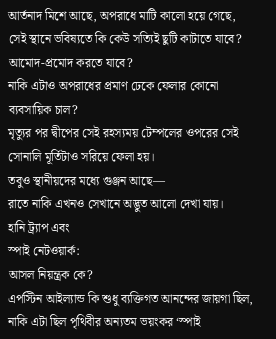আর্তনাদ মিশে আছে, অপরাধে মাটি কালো হয়ে গেছে,
সেই স্থানে ভবিষ্যতে কি কেউ সত্যিই ছুটি কাটাতে যাবে?
আমোদ-প্রমোদ করতে যাবে?
নাকি এটাও অপরাধের প্রমাণ ঢেকে ফেলার কোনো ব্যবসায়িক চাল?
মৃত্যুর পর দ্বীপের সেই রহস্যময় টেম্পলের ওপরের সেই সোনালি মূর্তিটাও সরিয়ে ফেলা হয়।
তবুও স্থানীয়দের মধ্যে গুঞ্জন আছে—
রাতে নাকি এখনও সেখানে অদ্ভুত আলো দেখা যায়।
হানি ট্র্যাপ এবং
স্পাই নেটওয়ার্ক:
আসল নিয়ন্ত্রক কে?
এপস্টিন আইল্যান্ড কি শুধু ব্যক্তিগত আনন্দের জায়গা ছিল,
নাকি এটা ছিল পৃথিবীর অন্যতম ভয়ংকর ‘স্পাই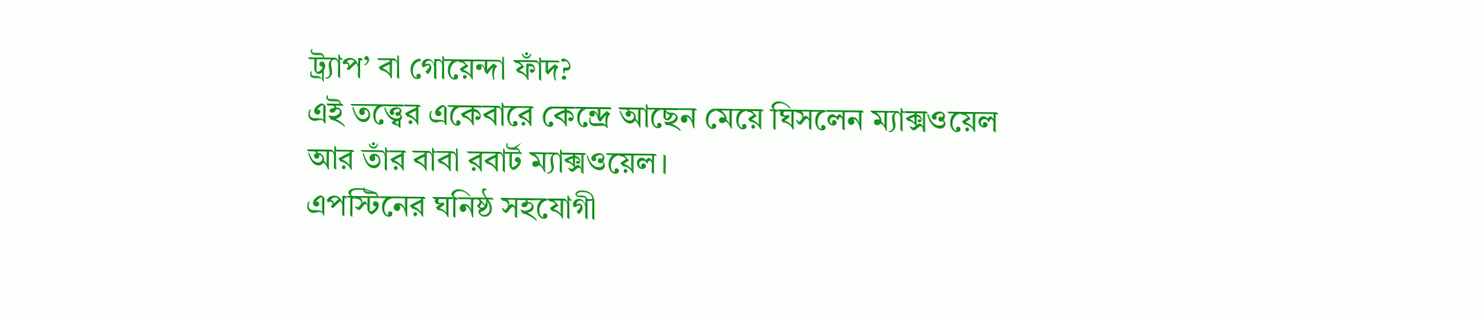ট্র্যাপ’ বা গোয়েন্দা ফাঁদ?
এই তত্ত্বের একেবারে কেন্দ্রে আছেন মেয়ে ঘিসলেন ম্যাক্সওয়েল আর তাঁর বাবা রবার্ট ম্যাক্সওয়েল।
এপস্টিনের ঘনিষ্ঠ সহযোগী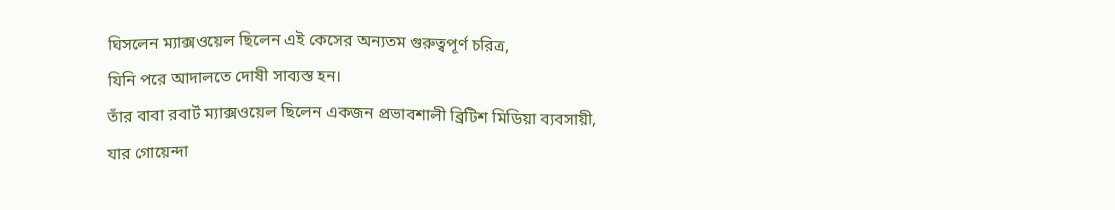ঘিসলেন ম্যাক্সওয়েল ছিলেন এই কেসের অন্যতম গুরুত্বপূর্ণ চরিত্র,
যিনি পরে আদালতে দোষী সাব্যস্ত হন।
তাঁর বাবা রবার্ট ম্যাক্সওয়েল ছিলেন একজন প্রভাবশালী ব্রিটিশ মিডিয়া ব্যবসায়ী,
যার গোয়েন্দা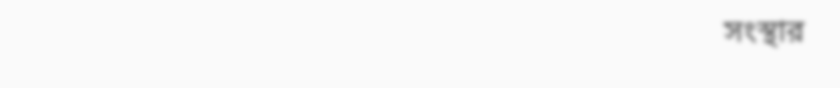সংস্থার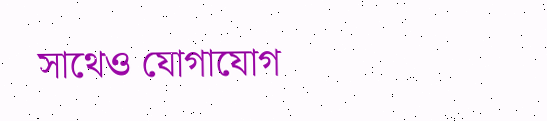সাথেও যোগাযোগ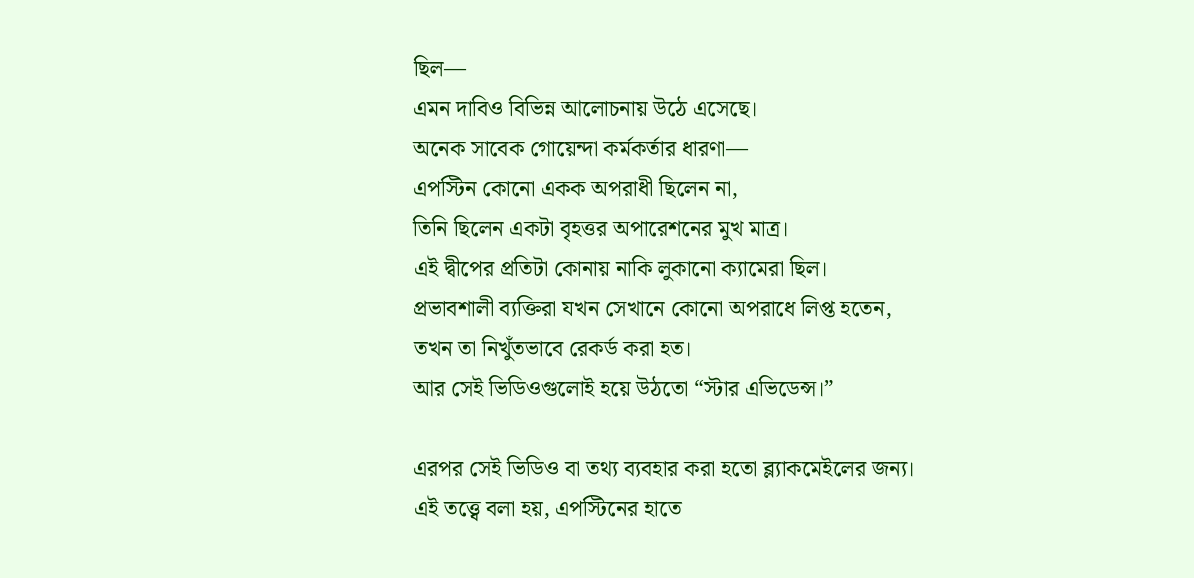ছিল—
এমন দাবিও বিভিন্ন আলোচনায় উঠে এসেছে।
অনেক সাবেক গোয়েন্দা কর্মকর্তার ধারণা—
এপস্টিন কোনো একক অপরাধী ছিলেন না,
তিনি ছিলেন একটা বৃহত্তর অপারেশনের মুখ মাত্র।
এই দ্বীপের প্রতিটা কোনায় নাকি লুকানো ক্যামেরা ছিল।
প্রভাবশালী ব্যক্তিরা যখন সেখানে কোনো অপরাধে লিপ্ত হতেন,
তখন তা নিখুঁতভাবে রেকর্ড করা হত।
আর সেই ভিডিওগুলোই হয়ে উঠতো “স্টার এভিডেন্স।”

এরপর সেই ভিডিও বা তথ্য ব্যবহার করা হতো ব্ল্যাকমেইলের জন্য।
এই তত্ত্বে বলা হয়, এপস্টিনের হাতে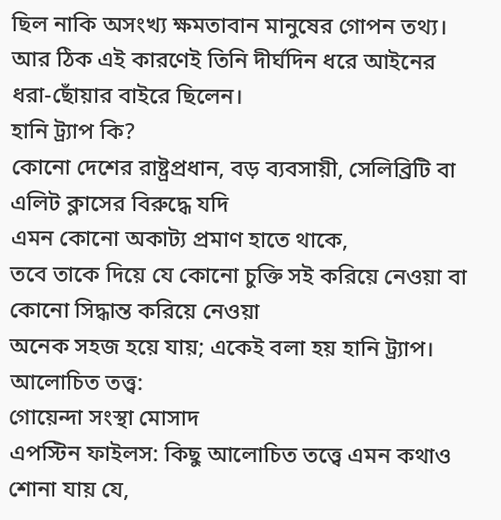ছিল নাকি অসংখ্য ক্ষমতাবান মানুষের গোপন তথ্য।
আর ঠিক এই কারণেই তিনি দীর্ঘদিন ধরে আইনের ধরা-ছোঁয়ার বাইরে ছিলেন।
হানি ট্র্যাপ কি?
কোনো দেশের রাষ্ট্রপ্রধান, বড় ব্যবসায়ী, সেলিব্রিটি বা এলিট ক্লাসের বিরুদ্ধে যদি
এমন কোনো অকাট্য প্রমাণ হাতে থাকে,
তবে তাকে দিয়ে যে কোনো চুক্তি সই করিয়ে নেওয়া বা কোনো সিদ্ধান্ত করিয়ে নেওয়া
অনেক সহজ হয়ে যায়; একেই বলা হয় হানি ট্র্যাপ।
আলোচিত তত্ত্ব:
গোয়েন্দা সংস্থা মোসাদ
এপস্টিন ফাইলস: কিছু আলোচিত তত্ত্বে এমন কথাও শোনা যায় যে,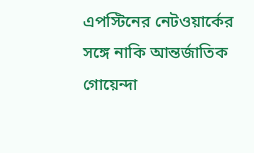এপস্টিনের নেটওয়ার্কের সঙ্গে নাকি আন্তর্জাতিক গোয়েন্দা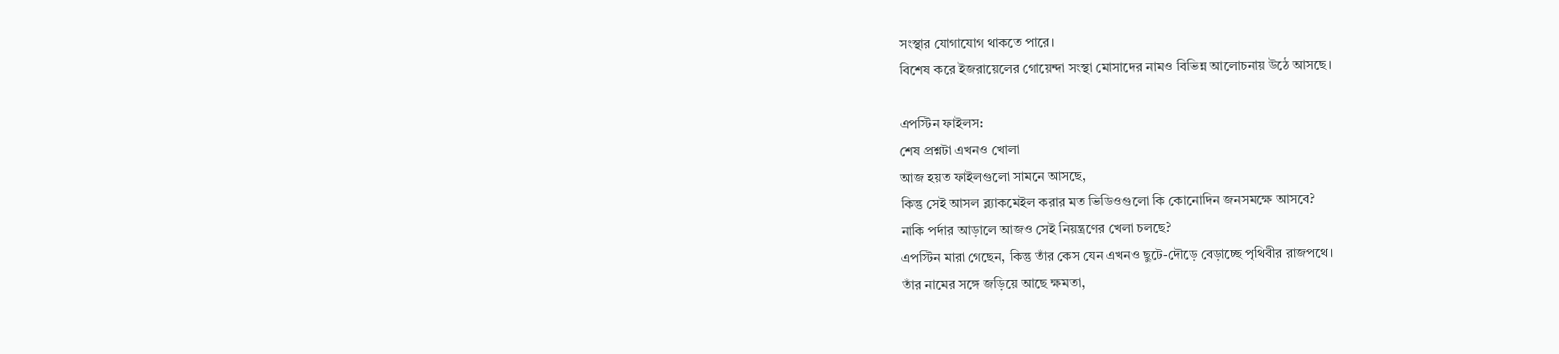সংস্থার যোগাযোগ থাকতে পারে।
বিশেষ করে ইজরায়েলের গোয়েন্দা সংস্থা মোসাদের নামও বিভিন্ন আলোচনায় উঠে আসছে।

এপস্টিন ফাইলস:
শেষ প্রশ্নটা এখনও খোলা
আজ হয়ত ফাইলগুলো সামনে আসছে,
কিন্তু সেই আসল ব্ল্যাকমেইল করার মত ভিডিওগুলো কি কোনোদিন জনসমক্ষে আসবে?
নাকি পর্দার আড়ালে আজও সেই নিয়ন্ত্রণের খেলা চলছে?
এপস্টিন মারা গেছেন, কিন্তু তাঁর কেস যেন এখনও ছুটে-দৌড়ে বেড়াচ্ছে পৃথিবীর রাজপথে।
তাঁর নামের সঙ্গে জড়িয়ে আছে ক্ষমতা,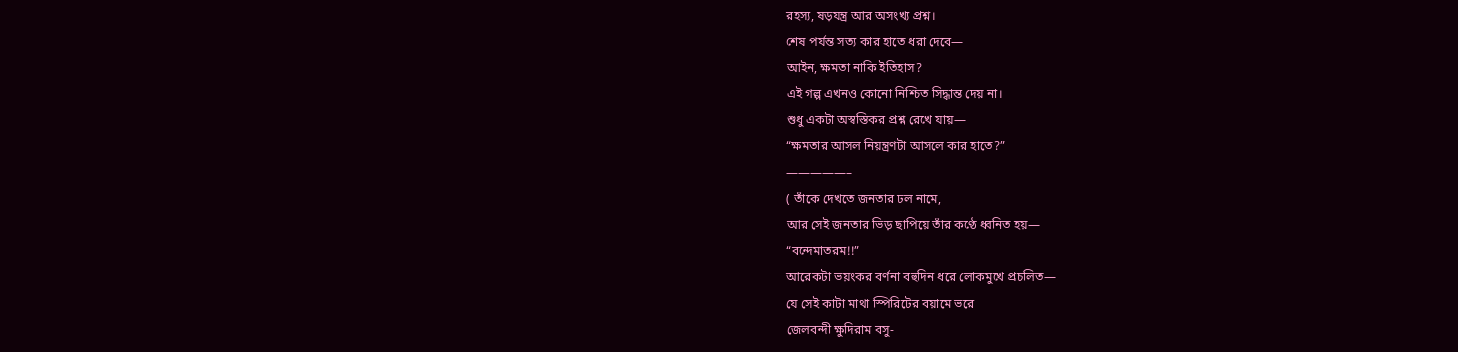রহস্য, ষড়যন্ত্র আর অসংখ্য প্রশ্ন।
শেষ পর্যন্ত সত্য কার হাতে ধরা দেবে—
আইন, ক্ষমতা নাকি ইতিহাস?
এই গল্প এখনও কোনো নিশ্চিত সিদ্ধান্ত দেয় না।
শুধু একটা অস্বস্তিকর প্রশ্ন রেখে যায়—
“ক্ষমতার আসল নিয়ন্ত্রণটা আসলে কার হাতে?”
—————–
( তাঁকে দেখতে জনতার ঢল নামে,
আর সেই জনতার ভিড় ছাপিয়ে তাঁর কণ্ঠে ধ্বনিত হয়—
“বন্দেমাতরম!!”
আরেকটা ভয়ংকর বর্ণনা বহুদিন ধরে লোকমুখে প্রচলিত—
যে সেই কাটা মাথা স্পিরিটের বয়ামে ভরে
জেলবন্দী ক্ষুদিরাম বসু-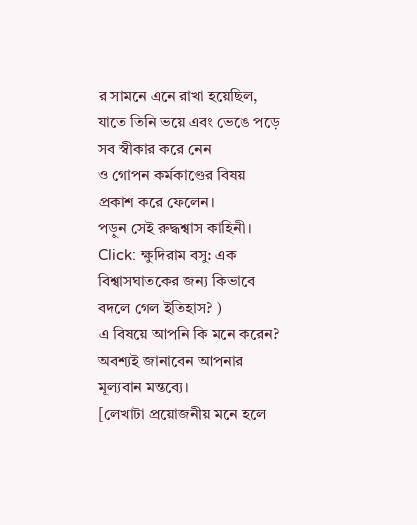র সামনে এনে রাখা হয়েছিল,
যাতে তিনি ভয়ে এবং ভেঙে পড়ে সব স্বীকার করে নেন
ও গোপন কর্মকাণ্ডের বিষয় প্রকাশ করে ফেলেন।
পড়ুন সেই রুদ্ধশ্বাস কাহিনী।
Click: ক্ষুদিরাম বসু: এক বিশ্বাসঘাতকের জন্য কিভাবে বদলে গেল ইতিহাস? )
এ বিষয়ে আপনি কি মনে করেন?
অবশ্যই জানাবেন আপনার মূল্যবান মন্তব্যে।
[লেখাটা প্রয়োজনীয় মনে হলে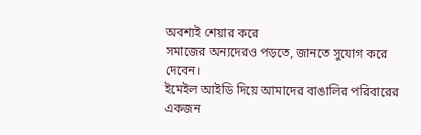অবশ্যই শেয়ার করে
সমাজের অন্যদেরও পড়তে, জানতে সুযোগ করে দেবেন।
ইমেইল আইডি দিয়ে আমাদের বাঙালির পরিবারের একজন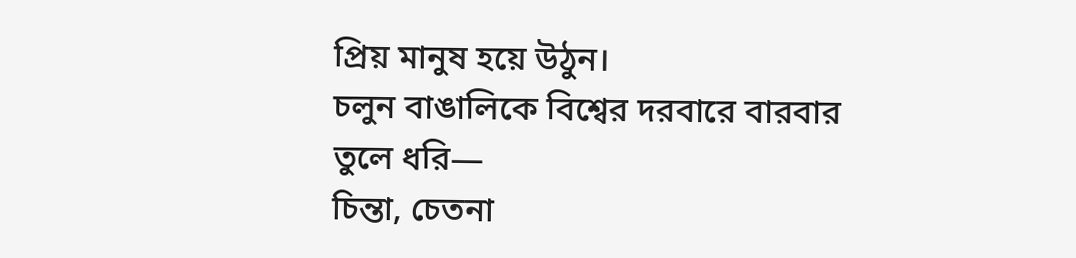প্রিয় মানুষ হয়ে উঠুন।
চলুন বাঙালিকে বিশ্বের দরবারে বারবার তুলে ধরি—
চিন্তা, চেতনা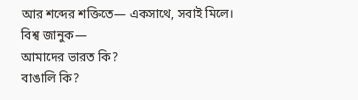আর শব্দের শক্তিতে— একসাথে, সবাই মিলে।
বিশ্ব জানুক—
আমাদের ভারত কি?
বাঙালি কি?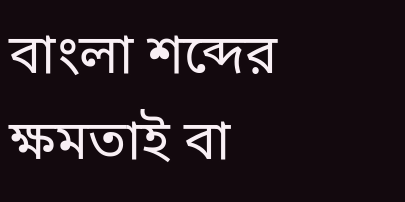বাংলা শব্দের ক্ষমতাই বা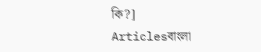কি?]
Articlesবাংলা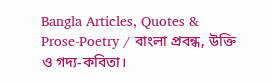Bangla Articles, Quotes & Prose-Poetry / বাংলা প্রবন্ধ, উক্তি ও গদ্য-কবিতা।